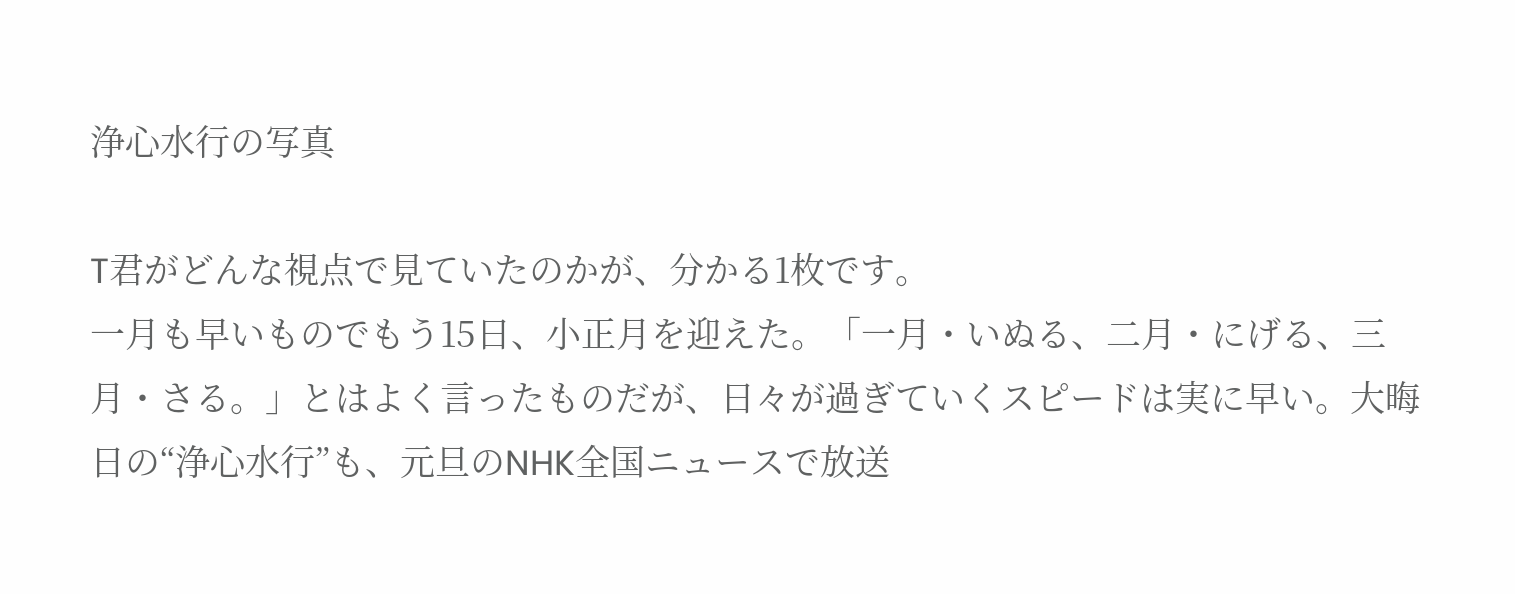浄心水行の写真

T君がどんな視点で見ていたのかが、分かる1枚です。
一月も早いものでもう15日、小正月を迎えた。「一月・いぬる、二月・にげる、三月・さる。」とはよく言ったものだが、日々が過ぎていくスピードは実に早い。大晦日の“浄心水行”も、元旦のNHK全国ニュースで放送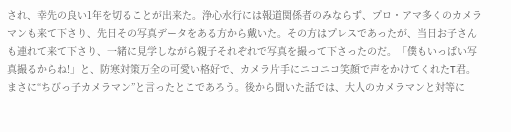され、幸先の良い1年を切ることが出来た。浄心水行には報道関係者のみならず、プロ・アマ多くのカメラマンも来て下さり、先日その写真データをある方から戴いた。その方はプレスであったが、当日お子さんも連れて来て下さり、一緒に見学しながら親子それぞれで写真を撮って下さったのだ。「僕もいっぱい写真撮るからね!」と、防寒対策万全の可愛い格好で、カメラ片手にニコニコ笑顔で声をかけてくれたT君。まさに“ちびっ子カメラマン”と言ったとこであろう。後から聞いた話では、大人のカメラマンと対等に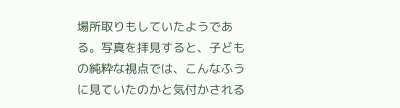場所取りもしていたようである。写真を拝見すると、子どもの純粋な視点では、こんなふうに見ていたのかと気付かされる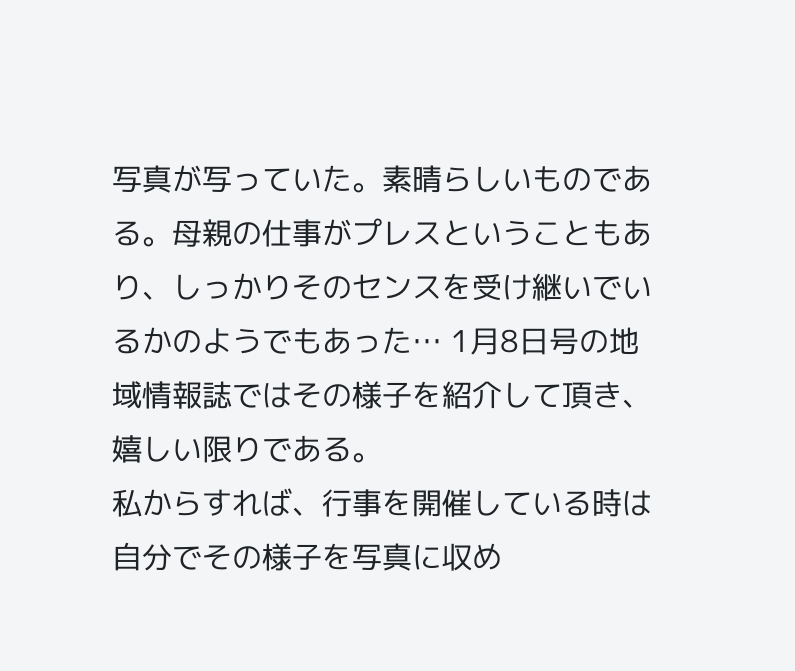写真が写っていた。素晴らしいものである。母親の仕事がプレスということもあり、しっかりそのセンスを受け継いでいるかのようでもあった… 1月8日号の地域情報誌ではその様子を紹介して頂き、嬉しい限りである。
私からすれば、行事を開催している時は自分でその様子を写真に収め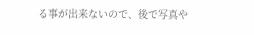る事が出来ないので、後で写真や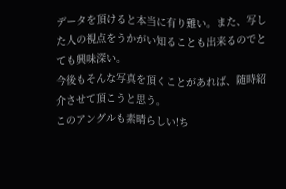データを頂けると本当に有り難い。また、写した人の視点をうかがい知ることも出来るのでとても興味深い。
今後もそんな写真を頂くことがあれば、随時紹介させて頂こうと思う。
このアングルも素晴らしい!ち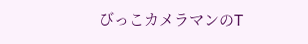びっこカメラマンのT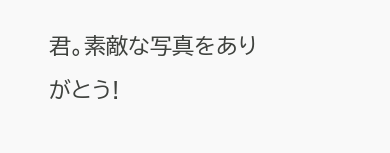君。素敵な写真をありがとう!